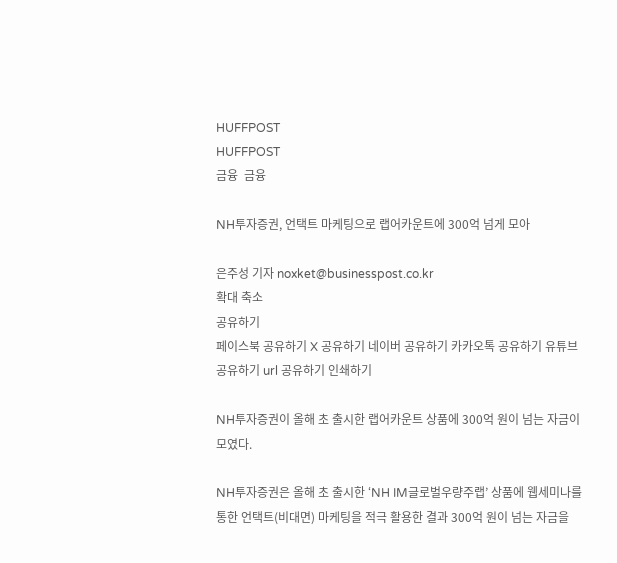HUFFPOST
HUFFPOST
금융  금융

NH투자증권, 언택트 마케팅으로 랩어카운트에 300억 넘게 모아

은주성 기자 noxket@businesspost.co.kr
확대 축소
공유하기
페이스북 공유하기 X 공유하기 네이버 공유하기 카카오톡 공유하기 유튜브 공유하기 url 공유하기 인쇄하기

NH투자증권이 올해 초 출시한 랩어카운트 상품에 300억 원이 넘는 자금이 모였다.

NH투자증권은 올해 초 출시한 ‘NH IM글로벌우량주랩’ 상품에 웹세미나를 통한 언택트(비대면) 마케팅을 적극 활용한 결과 300억 원이 넘는 자금을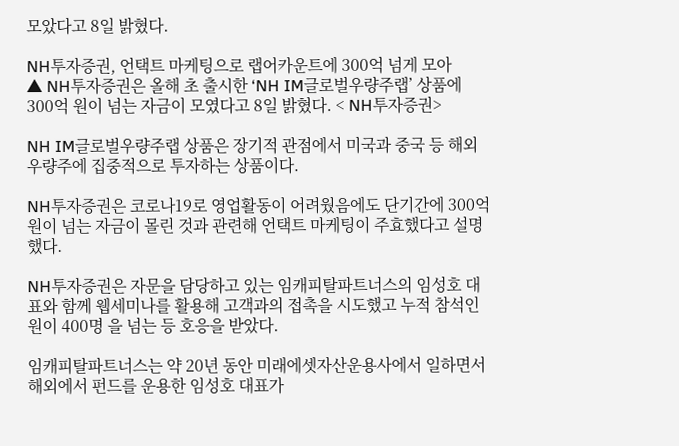모았다고 8일 밝혔다.

NH투자증권, 언택트 마케팅으로 랩어카운트에 300억 넘게 모아
▲ NH투자증권은 올해 초 출시한 ‘NH IM글로벌우량주랩’ 상품에 300억 원이 넘는 자금이 모였다고 8일 밝혔다. < NH투자증권>

NH IM글로벌우량주랩 상품은 장기적 관점에서 미국과 중국 등 해외 우량주에 집중적으로 투자하는 상품이다.

NH투자증권은 코로나19로 영업활동이 어려웠음에도 단기간에 300억 원이 넘는 자금이 몰린 것과 관련해 언택트 마케팅이 주효했다고 설명했다.

NH투자증권은 자문을 담당하고 있는 임캐피탈파트너스의 임성호 대표와 함께 웹세미나를 활용해 고객과의 접촉을 시도했고 누적 참석인원이 400명 을 넘는 등 호응을 받았다.

임캐피탈파트너스는 약 20년 동안 미래에셋자산운용사에서 일하면서 해외에서 펀드를 운용한 임성호 대표가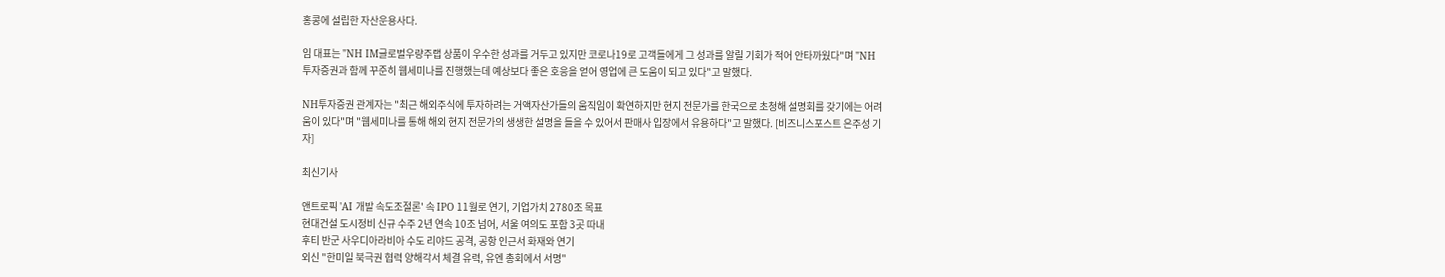홍콩에 설립한 자산운용사다.

임 대표는 "NH IM글로벌우량주랩 상품이 우수한 성과를 거두고 있지만 코로나19로 고객들에게 그 성과를 알릴 기회가 적어 안타까웠다"며 "NH투자증권과 함께 꾸준히 웹세미나를 진행했는데 예상보다 좋은 호응을 얻어 영업에 큰 도움이 되고 있다"고 말했다.

NH투자증권 관계자는 "최근 해외주식에 투자하려는 거액자산가들의 움직임이 확연하지만 현지 전문가를 한국으로 초청해 설명회를 갖기에는 어려움이 있다"며 "웹세미나를 통해 해외 현지 전문가의 생생한 설명을 들을 수 있어서 판매사 입장에서 유용하다"고 말했다. [비즈니스포스트 은주성 기자]

최신기사

앤트로픽 'AI 개발 속도조절론' 속 IPO 11월로 연기, 기업가치 2780조 목표
현대건설 도시정비 신규 수주 2년 연속 10조 넘어, 서울 여의도 포함 3곳 따내
후티 반군 사우디아라비아 수도 리야드 공격, 공항 인근서 화재와 연기
외신 "한미일 북극권 협력 양해각서 체결 유력, 유엔 총회에서 서명"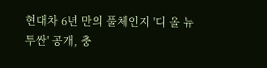현대차 6년 만의 풀체인지 '디 올 뉴 투싼' 공개, 충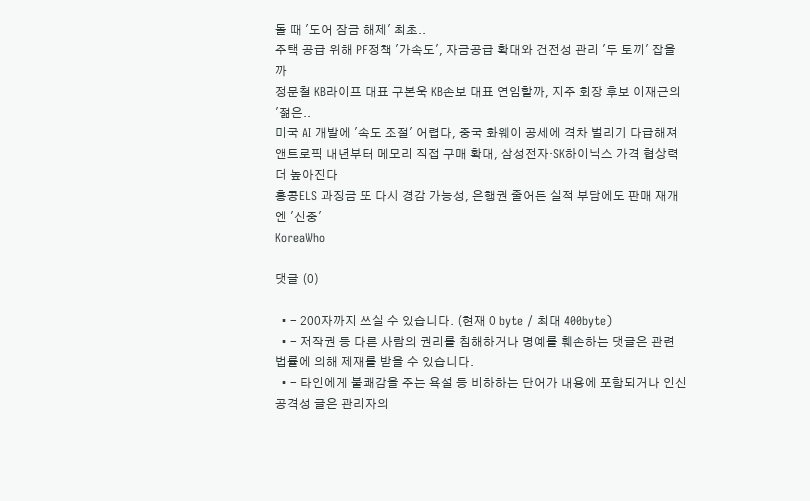돌 때 '도어 잠금 해제' 최초..
주택 공급 위해 PF정책 '가속도', 자금공급 확대와 건전성 관리 '두 토끼' 잡을까
정문철 KB라이프 대표 구본욱 KB손보 대표 연임할까, 지주 회장 후보 이재근의 '젊은..
미국 AI 개발에 '속도 조절' 어렵다, 중국 화웨이 공세에 격차 벌리기 다급해져
앤트로픽 내년부터 메모리 직접 구매 확대, 삼성전자·SK하이닉스 가격 협상력 더 높아진다
홍콩ELS 과징금 또 다시 경감 가능성, 은행권 줄어든 실적 부담에도 판매 재개엔 '신중'
KoreaWho

댓글 (0)

  • - 200자까지 쓰실 수 있습니다. (현재 0 byte / 최대 400byte)
  • - 저작권 등 다른 사람의 권리를 침해하거나 명예를 훼손하는 댓글은 관련 법률에 의해 제재를 받을 수 있습니다.
  • - 타인에게 불쾌감을 주는 욕설 등 비하하는 단어가 내용에 포함되거나 인신공격성 글은 관리자의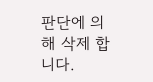판단에 의해 삭제 합니다.